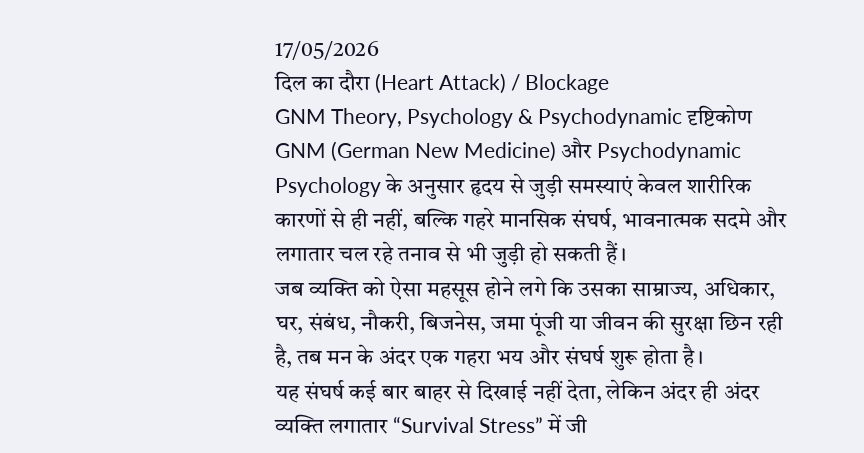17/05/2026
दिल का दौरा (Heart Attack) / Blockage
GNM Theory, Psychology & Psychodynamic दृष्टिकोण
GNM (German New Medicine) और Psychodynamic Psychology के अनुसार हृदय से जुड़ी समस्याएं केवल शारीरिक कारणों से ही नहीं, बल्कि गहरे मानसिक संघर्ष, भावनात्मक सदमे और लगातार चल रहे तनाव से भी जुड़ी हो सकती हैं।
जब व्यक्ति को ऐसा महसूस होने लगे कि उसका साम्राज्य, अधिकार, घर, संबंध, नौकरी, बिजनेस, जमा पूंजी या जीवन की सुरक्षा छिन रही है, तब मन के अंदर एक गहरा भय और संघर्ष शुरू होता है।
यह संघर्ष कई बार बाहर से दिखाई नहीं देता, लेकिन अंदर ही अंदर व्यक्ति लगातार “Survival Stress” में जी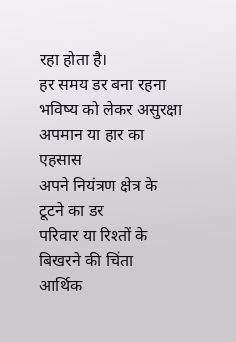रहा होता है।
हर समय डर बना रहना
भविष्य को लेकर असुरक्षा
अपमान या हार का एहसास
अपने नियंत्रण क्षेत्र के टूटने का डर
परिवार या रिश्तों के बिखरने की चिंता
आर्थिक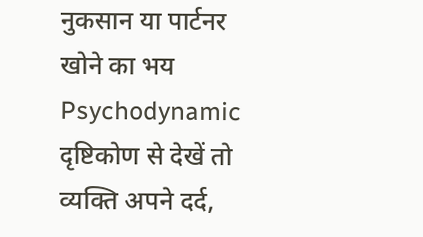नुकसान या पार्टनर खोने का भय
Psychodynamic दृष्टिकोण से देखें तो व्यक्ति अपने दर्द,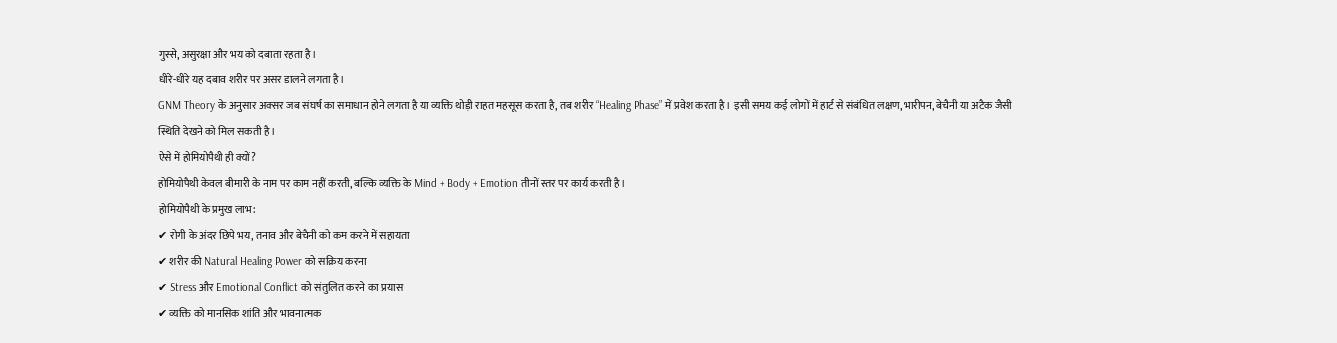गुस्से, असुरक्षा और भय को दबाता रहता है।
धीरे-धीरे यह दबाव शरीर पर असर डालने लगता है।
GNM Theory के अनुसार अक्सर जब संघर्ष का समाधान होने लगता है या व्यक्ति थोड़ी राहत महसूस करता है, तब शरीर “Healing Phase” में प्रवेश करता है। इसी समय कई लोगों में हार्ट से संबंधित लक्षण, भारीपन, बेचैनी या अटैक जैसी स्थिति देखने को मिल सकती है।
ऐसे में होमियोपैथी ही क्यों?
होमियोपैथी केवल बीमारी के नाम पर काम नहीं करती, बल्कि व्यक्ति के Mind + Body + Emotion तीनों स्तर पर कार्य करती है।
होमियोपैथी के प्रमुख लाभ:
✔ रोगी के अंदर छिपे भय, तनाव और बेचैनी को कम करने में सहायता
✔ शरीर की Natural Healing Power को सक्रिय करना
✔ Stress और Emotional Conflict को संतुलित करने का प्रयास
✔ व्यक्ति को मानसिक शांति और भावनात्मक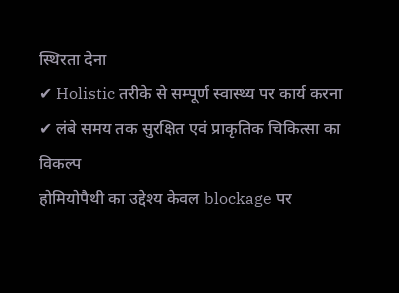स्थिरता देना
✔ Holistic तरीके से सम्पूर्ण स्वास्थ्य पर कार्य करना
✔ लंबे समय तक सुरक्षित एवं प्राकृतिक चिकित्सा का विकल्प
होमियोपैथी का उद्देश्य केवल blockage पर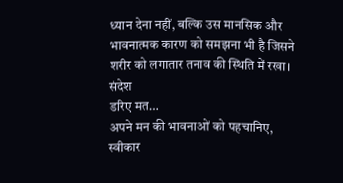ध्यान देना नहीं, बल्कि उस मानसिक और भावनात्मक कारण को समझना भी है जिसने शरीर को लगातार तनाव की स्थिति में रखा।
संदेश
डरिए मत…
अपने मन की भावनाओं को पहचानिए, स्वीकार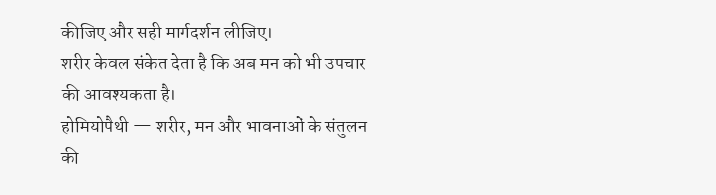कीजिए और सही मार्गदर्शन लीजिए।
शरीर केवल संकेत देता है कि अब मन को भी उपचार की आवश्यकता है।
होमियोपैथी — शरीर, मन और भावनाओं के संतुलन की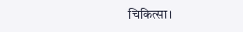चिकित्सा।